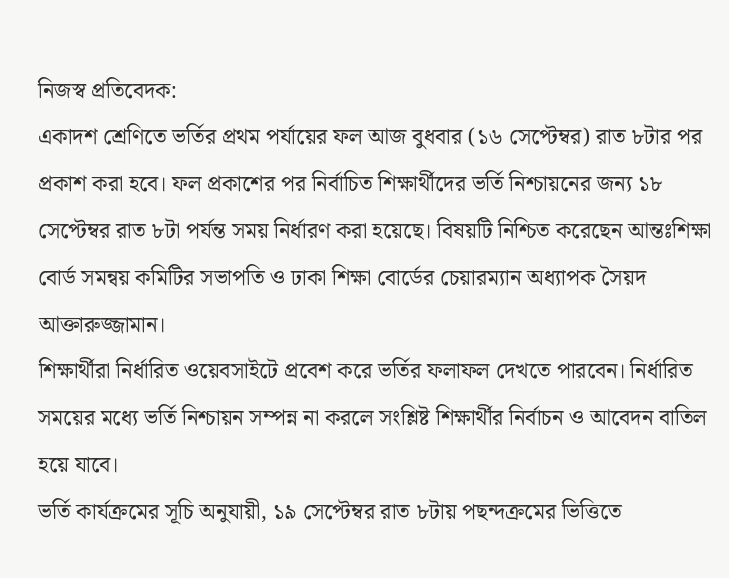নিজস্ব প্রতিবেদক:
একাদশ শ্রেণিতে ভর্তির প্রথম পর্যায়ের ফল আজ বুধবার (১৬ সেপ্টেম্বর) রাত ৮টার পর প্রকাশ করা হবে। ফল প্রকাশের পর নির্বাচিত শিক্ষার্থীদের ভর্তি নিশ্চায়নের জন্য ১৮ সেপ্টেম্বর রাত ৮টা পর্যন্ত সময় নির্ধারণ করা হয়েছে। বিষয়টি নিশ্চিত করেছেন আন্তঃশিক্ষা বোর্ড সমন্বয় কমিটির সভাপতি ও ঢাকা শিক্ষা বোর্ডের চেয়ারম্যান অধ্যাপক সৈয়দ আক্তারুজ্জামান।
শিক্ষার্থীরা নির্ধারিত ওয়েবসাইটে প্রবেশ করে ভর্তির ফলাফল দেখতে পারবেন। নির্ধারিত সময়ের মধ্যে ভর্তি নিশ্চায়ন সম্পন্ন না করলে সংশ্লিষ্ট শিক্ষার্থীর নির্বাচন ও আবেদন বাতিল হয়ে যাবে।
ভর্তি কার্যক্রমের সূচি অনুযায়ী, ১৯ সেপ্টেম্বর রাত ৮টায় পছন্দক্রমের ভিত্তিতে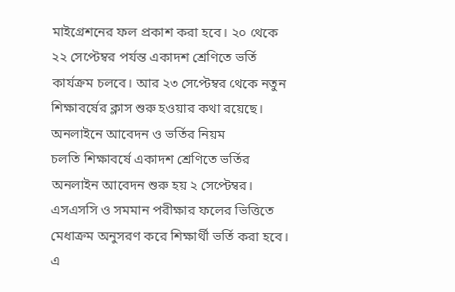মাইগ্রেশনের ফল প্রকাশ করা হবে। ২০ থেকে ২২ সেপ্টেম্বর পর্যন্ত একাদশ শ্রেণিতে ভর্তি কার্যক্রম চলবে। আর ২৩ সেপ্টেম্বর থেকে নতুন শিক্ষাবর্ষের ক্লাস শুরু হওয়ার কথা রয়েছে।
অনলাইনে আবেদন ও ভর্তির নিয়ম
চলতি শিক্ষাবর্ষে একাদশ শ্রেণিতে ভর্তির অনলাইন আবেদন শুরু হয় ২ সেপ্টেম্বর। এসএসসি ও সমমান পরীক্ষার ফলের ভিত্তিতে মেধাক্রম অনুসরণ করে শিক্ষার্থী ভর্তি করা হবে। এ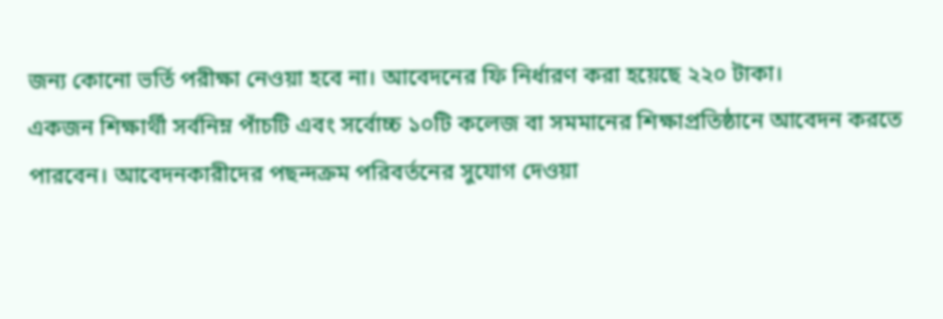জন্য কোনো ভর্তি পরীক্ষা নেওয়া হবে না। আবেদনের ফি নির্ধারণ করা হয়েছে ২২০ টাকা।
একজন শিক্ষার্থী সর্বনিম্ন পাঁচটি এবং সর্বোচ্চ ১০টি কলেজ বা সমমানের শিক্ষাপ্রতিষ্ঠানে আবেদন করতে পারবেন। আবেদনকারীদের পছন্দক্রম পরিবর্তনের সুযোগ দেওয়া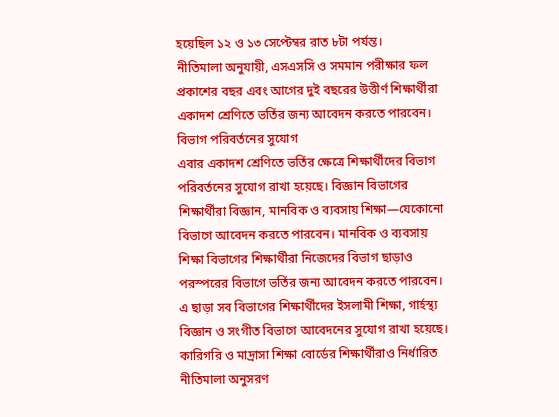হয়েছিল ১২ ও ১৩ সেপ্টেম্বর রাত ৮টা পর্যন্ত।
নীতিমালা অনুযায়ী, এসএসসি ও সমমান পরীক্ষার ফল প্রকাশের বছর এবং আগের দুই বছরের উত্তীর্ণ শিক্ষার্থীরা একাদশ শ্রেণিতে ভর্তির জন্য আবেদন করতে পারবেন।
বিভাগ পরিবর্তনের সুযোগ
এবার একাদশ শ্রেণিতে ভর্তির ক্ষেত্রে শিক্ষার্থীদের বিভাগ পরিবর্তনের সুযোগ রাখা হয়েছে। বিজ্ঞান বিভাগের শিক্ষার্থীরা বিজ্ঞান, মানবিক ও ব্যবসায় শিক্ষা—যেকোনো বিভাগে আবেদন করতে পারবেন। মানবিক ও ব্যবসায় শিক্ষা বিভাগের শিক্ষার্থীরা নিজেদের বিভাগ ছাড়াও পরস্পরের বিভাগে ভর্তির জন্য আবেদন করতে পারবেন।
এ ছাড়া সব বিভাগের শিক্ষার্থীদের ইসলামী শিক্ষা, গার্হস্থ্য বিজ্ঞান ও সংগীত বিভাগে আবেদনের সুযোগ রাখা হয়েছে। কারিগরি ও মাদ্রাসা শিক্ষা বোর্ডের শিক্ষার্থীরাও নির্ধারিত নীতিমালা অনুসরণ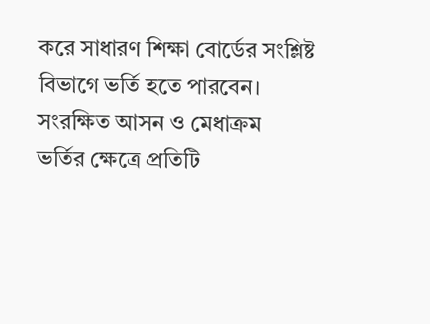করে সাধারণ শিক্ষা বোর্ডের সংশ্লিষ্ট বিভাগে ভর্তি হতে পারবেন।
সংরক্ষিত আসন ও মেধাক্রম
ভর্তির ক্ষেত্রে প্রতিটি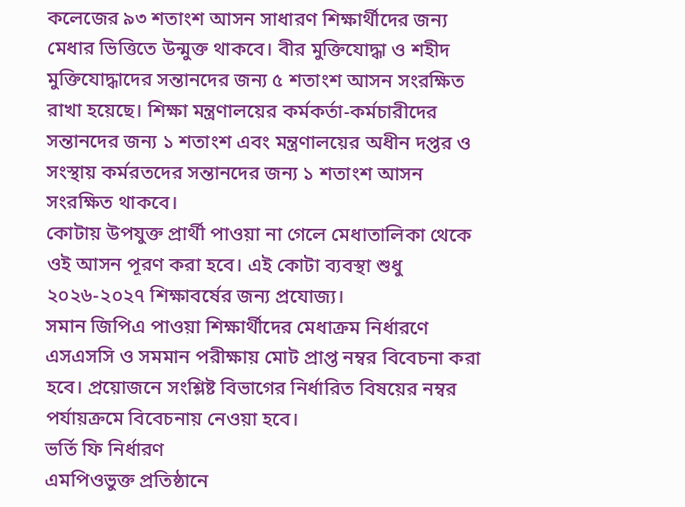কলেজের ৯৩ শতাংশ আসন সাধারণ শিক্ষার্থীদের জন্য মেধার ভিত্তিতে উন্মুক্ত থাকবে। বীর মুক্তিযোদ্ধা ও শহীদ মুক্তিযোদ্ধাদের সন্তানদের জন্য ৫ শতাংশ আসন সংরক্ষিত রাখা হয়েছে। শিক্ষা মন্ত্রণালয়ের কর্মকর্তা-কর্মচারীদের সন্তানদের জন্য ১ শতাংশ এবং মন্ত্রণালয়ের অধীন দপ্তর ও সংস্থায় কর্মরতদের সন্তানদের জন্য ১ শতাংশ আসন সংরক্ষিত থাকবে।
কোটায় উপযুক্ত প্রার্থী পাওয়া না গেলে মেধাতালিকা থেকে ওই আসন পূরণ করা হবে। এই কোটা ব্যবস্থা শুধু ২০২৬-২০২৭ শিক্ষাবর্ষের জন্য প্রযোজ্য।
সমান জিপিএ পাওয়া শিক্ষার্থীদের মেধাক্রম নির্ধারণে এসএসসি ও সমমান পরীক্ষায় মোট প্রাপ্ত নম্বর বিবেচনা করা হবে। প্রয়োজনে সংশ্লিষ্ট বিভাগের নির্ধারিত বিষয়ের নম্বর পর্যায়ক্রমে বিবেচনায় নেওয়া হবে।
ভর্তি ফি নির্ধারণ
এমপিওভুক্ত প্রতিষ্ঠানে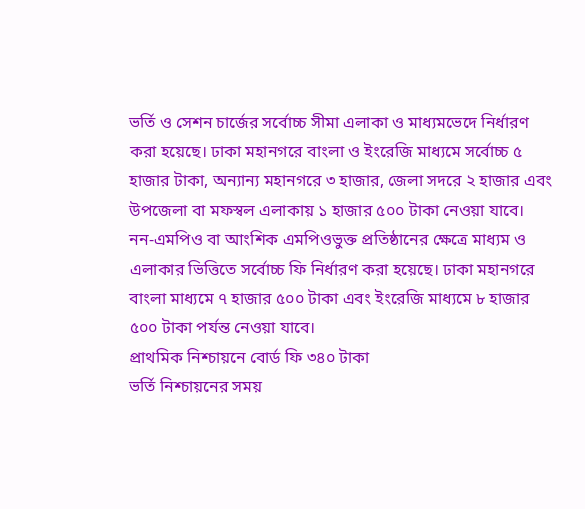ভর্তি ও সেশন চার্জের সর্বোচ্চ সীমা এলাকা ও মাধ্যমভেদে নির্ধারণ করা হয়েছে। ঢাকা মহানগরে বাংলা ও ইংরেজি মাধ্যমে সর্বোচ্চ ৫ হাজার টাকা, অন্যান্য মহানগরে ৩ হাজার, জেলা সদরে ২ হাজার এবং উপজেলা বা মফস্বল এলাকায় ১ হাজার ৫০০ টাকা নেওয়া যাবে।
নন-এমপিও বা আংশিক এমপিওভুক্ত প্রতিষ্ঠানের ক্ষেত্রে মাধ্যম ও এলাকার ভিত্তিতে সর্বোচ্চ ফি নির্ধারণ করা হয়েছে। ঢাকা মহানগরে বাংলা মাধ্যমে ৭ হাজার ৫০০ টাকা এবং ইংরেজি মাধ্যমে ৮ হাজার ৫০০ টাকা পর্যন্ত নেওয়া যাবে।
প্রাথমিক নিশ্চায়নে বোর্ড ফি ৩৪০ টাকা
ভর্তি নিশ্চায়নের সময়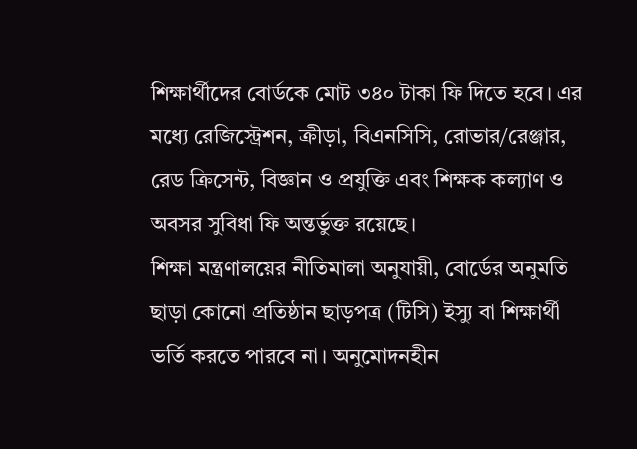শিক্ষার্থীদের বোর্ডকে মোট ৩৪০ টাকা ফি দিতে হবে। এর মধ্যে রেজিস্ট্রেশন, ক্রীড়া, বিএনসিসি, রোভার/রেঞ্জার, রেড ক্রিসেন্ট, বিজ্ঞান ও প্রযুক্তি এবং শিক্ষক কল্যাণ ও অবসর সুবিধা ফি অন্তর্ভুক্ত রয়েছে।
শিক্ষা মন্ত্রণালয়ের নীতিমালা অনুযায়ী, বোর্ডের অনুমতি ছাড়া কোনো প্রতিষ্ঠান ছাড়পত্র (টিসি) ইস্যু বা শিক্ষার্থী ভর্তি করতে পারবে না। অনুমোদনহীন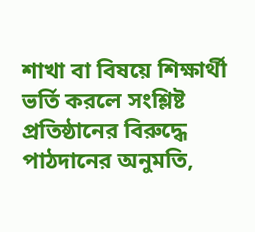শাখা বা বিষয়ে শিক্ষার্থী ভর্তি করলে সংশ্লিষ্ট প্রতিষ্ঠানের বিরুদ্ধে পাঠদানের অনুমতি,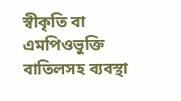স্বীকৃতি বা এমপিওভুক্তি বাতিলসহ ব্যবস্থা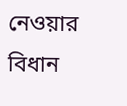নেওয়ার বিধান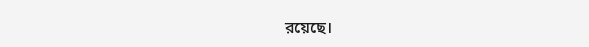রয়েছে।